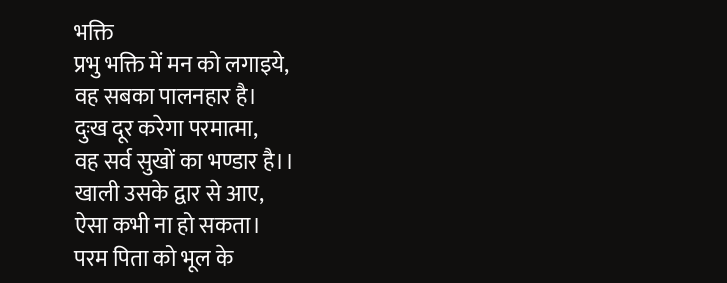भक्ति
प्रभु भक्ति में मन को लगाइये,
वह सबका पालनहार है।
दुःख दूर करेगा परमात्मा,
वह सर्व सुखों का भण्डार है।।
खाली उसके द्वार से आए,
ऐसा कभी ना हो सकता।
परम पिता को भूल के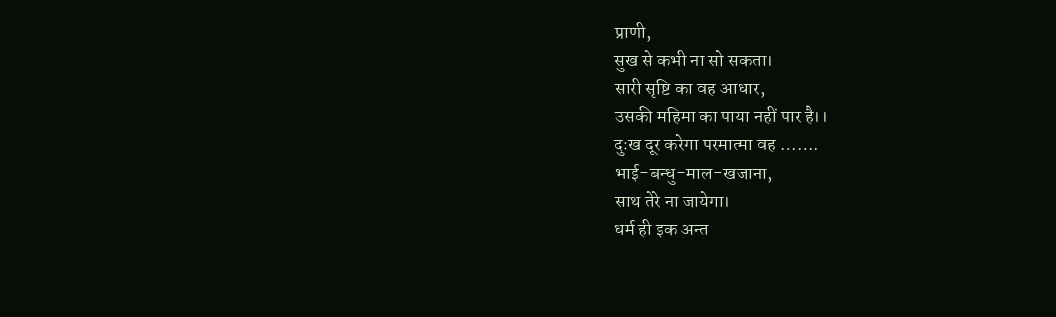प्राणी,
सुख से कभी ना सो सकता।
सारी सृष्टि का वह आधार,
उसकी महिमा का पाया नहीं पार है।।
दुःख दूर करेगा परमात्मा वह …….
भाई-बन्धु-माल-खजाना,
साथ तेरे ना जायेगा।
धर्म ही इक अन्त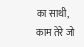का साथी,
काम तेरे जो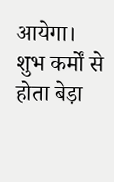आयेगा।
शुभ कर्मों से होता बेड़ा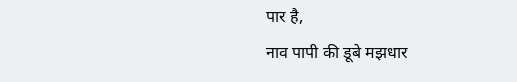पार है,
नाव पापी की डूबे मझधार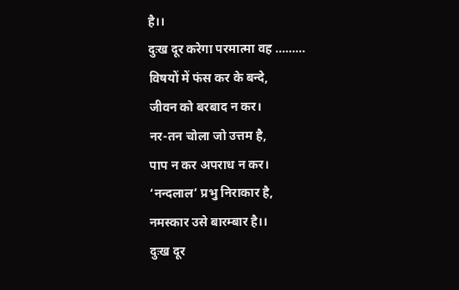है।।
दुःख दूर करेगा परमात्मा वह ………
विषयों में फंस कर के बन्दे,
जीवन को बरबाद न कर।
नर-तन चोला जो उत्तम है,
पाप न कर अपराध न कर।
‘नन्दलाल’ प्रभु निराकार है,
नमस्कार उसे बारम्बार है।।
दुःख दूर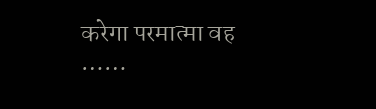करेगा परमात्मा वह ……